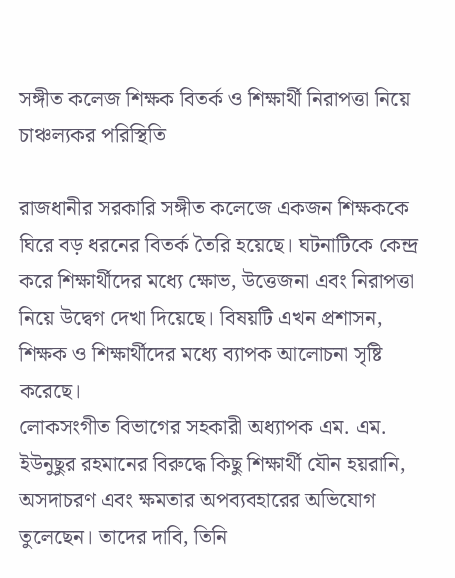সঙ্গীত কলেজ শিক্ষক বিতর্ক ও শিক্ষার্থী নিরাপত্তা নিয়ে চাঞ্চল্যকর পরিস্থিতি

রাজধানীর সরকারি সঙ্গীত কলেজে একজন শিক্ষককে ঘিরে বড় ধরনের বিতর্ক তৈরি হয়েছে। ঘটনাটিকে কেন্দ্র করে শিক্ষার্থীদের মধ্যে ক্ষোভ, উত্তেজনা এবং নিরাপত্তা নিয়ে উদ্বেগ দেখা দিয়েছে। বিষয়টি এখন প্রশাসন, শিক্ষক ও শিক্ষার্থীদের মধ্যে ব্যাপক আলোচনা সৃষ্টি করেছে।
লোকসংগীত বিভাগের সহকারী অধ্যাপক এম. এম. ইউনুছুর রহমানের বিরুদ্ধে কিছু শিক্ষার্থী যৌন হয়রানি, অসদাচরণ এবং ক্ষমতার অপব্যবহারের অভিযোগ তুলেছেন। তাদের দাবি, তিনি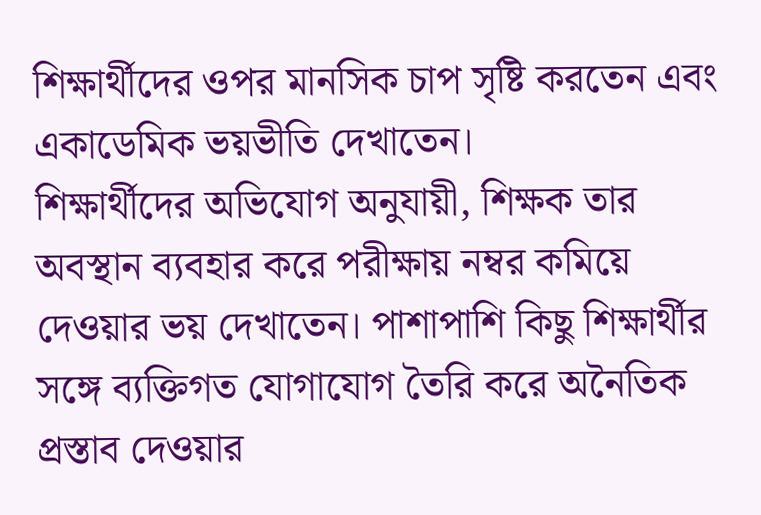শিক্ষার্থীদের ওপর মানসিক চাপ সৃষ্টি করতেন এবং একাডেমিক ভয়ভীতি দেখাতেন।
শিক্ষার্থীদের অভিযোগ অনুযায়ী, শিক্ষক তার অবস্থান ব্যবহার করে পরীক্ষায় নম্বর কমিয়ে দেওয়ার ভয় দেখাতেন। পাশাপাশি কিছু শিক্ষার্থীর সঙ্গে ব্যক্তিগত যোগাযোগ তৈরি করে অনৈতিক প্রস্তাব দেওয়ার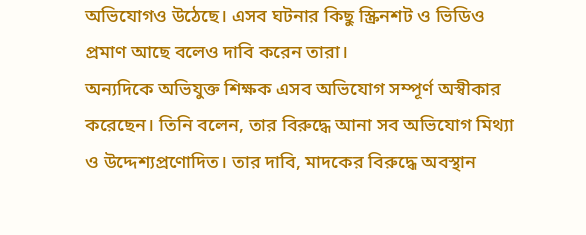অভিযোগও উঠেছে। এসব ঘটনার কিছু স্ক্রিনশট ও ভিডিও প্রমাণ আছে বলেও দাবি করেন তারা।
অন্যদিকে অভিযুক্ত শিক্ষক এসব অভিযোগ সম্পূর্ণ অস্বীকার করেছেন। তিনি বলেন, তার বিরুদ্ধে আনা সব অভিযোগ মিথ্যা ও উদ্দেশ্যপ্রণোদিত। তার দাবি, মাদকের বিরুদ্ধে অবস্থান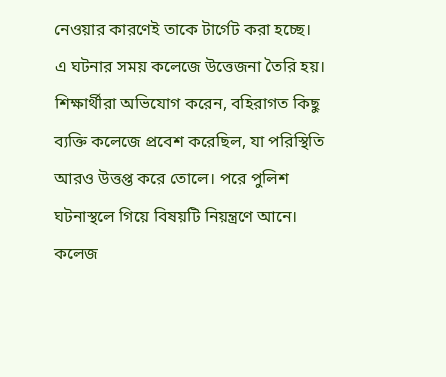নেওয়ার কারণেই তাকে টার্গেট করা হচ্ছে।
এ ঘটনার সময় কলেজে উত্তেজনা তৈরি হয়। শিক্ষার্থীরা অভিযোগ করেন, বহিরাগত কিছু ব্যক্তি কলেজে প্রবেশ করেছিল, যা পরিস্থিতি আরও উত্তপ্ত করে তোলে। পরে পুলিশ ঘটনাস্থলে গিয়ে বিষয়টি নিয়ন্ত্রণে আনে।
কলেজ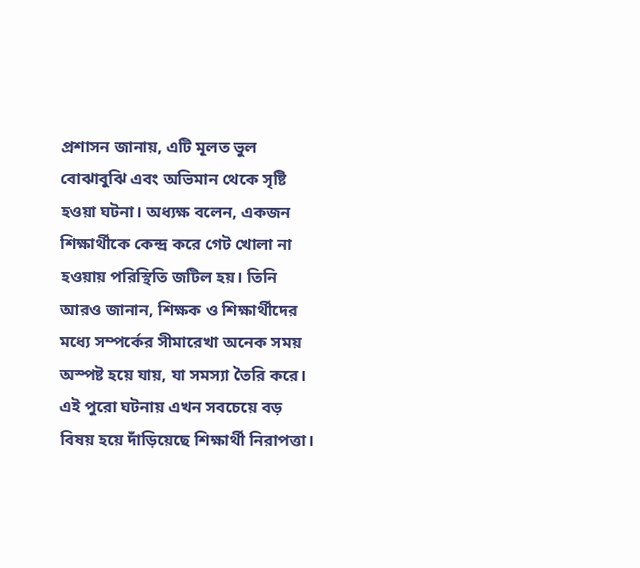প্রশাসন জানায়, এটি মূলত ভুল বোঝাবুঝি এবং অভিমান থেকে সৃষ্টি হওয়া ঘটনা। অধ্যক্ষ বলেন, একজন শিক্ষার্থীকে কেন্দ্র করে গেট খোলা না হওয়ায় পরিস্থিতি জটিল হয়। তিনি আরও জানান, শিক্ষক ও শিক্ষার্থীদের মধ্যে সম্পর্কের সীমারেখা অনেক সময় অস্পষ্ট হয়ে যায়, যা সমস্যা তৈরি করে।
এই পুরো ঘটনায় এখন সবচেয়ে বড় বিষয় হয়ে দাঁড়িয়েছে শিক্ষার্থী নিরাপত্তা।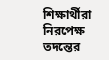শিক্ষার্থীরা নিরপেক্ষ তদন্তের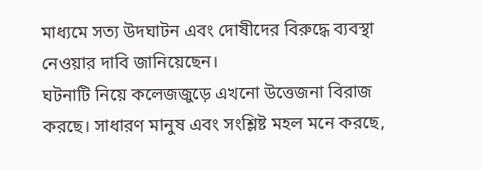মাধ্যমে সত্য উদঘাটন এবং দোষীদের বিরুদ্ধে ব্যবস্থা নেওয়ার দাবি জানিয়েছেন।
ঘটনাটি নিয়ে কলেজজুড়ে এখনো উত্তেজনা বিরাজ করছে। সাধারণ মানুষ এবং সংশ্লিষ্ট মহল মনে করছে,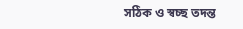সঠিক ও স্বচ্ছ তদন্ত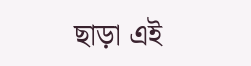ছাড়া এই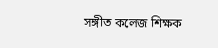সঙ্গীত কলেজ শিক্ষক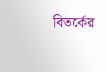বিতর্কের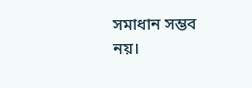সমাধান সম্ভব নয়।